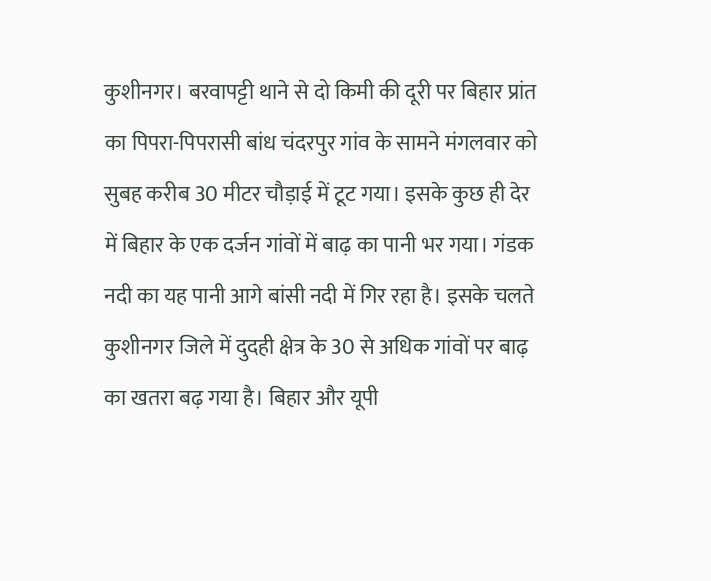कुशीनगर। बरवापट्टी थाने से दो किमी की दूरी पर बिहार प्रांत का पिपरा-पिपरासी बांध चंदरपुर गांव के सामने मंगलवार को सुबह करीब 30 मीटर चौड़ाई में टूट गया। इसके कुछ ही देर में बिहार के एक दर्जन गांवों में बाढ़ का पानी भर गया। गंडक नदी का यह पानी आगे बांसी नदी में गिर रहा है। इसके चलते कुशीनगर जिले में दुदही क्षेत्र के 30 से अधिक गांवों पर बाढ़ का खतरा बढ़ गया है। बिहार और यूपी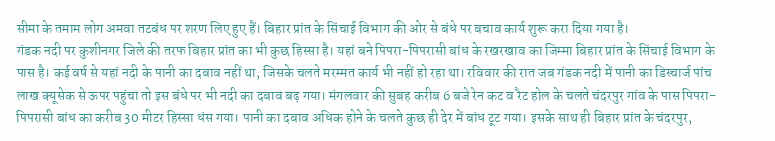सीमा के तमाम लोग अमवा तटबंध पर शरण लिए हुए हैं। बिहार प्रांत के सिंचाई विभाग की ओर से बंधे पर बचाव कार्य शुरू करा दिया गया है।
गंडक नदी पर कुशीनगर जिले की तरफ बिहार प्रांत का भी कुछ हिस्सा है। यहां बने पिपरा-पिपरासी बांध के रखरखाव का जिम्मा बिहार प्रांत के सिंचाई विभाग के पास है। कई वर्ष से यहां नदी के पानी का दबाव नहीं था, जिसके चलते मरम्मत कार्य भी नहीं हो रहा था। रविवार की रात जब गंडक नदी में पानी का डिस्चार्ज पांच लाख क्यूसेक से ऊपर पहुंचा तो इस बंधे पर भी नदी का दबाव बढ़ गया। मंगलवार की सुबह करीब 6 बजे रेन कट व रैट होल के चलते चंदरपुर गांव के पास पिपरा-पिपरासी बांध का करीब 30 मीटर हिस्सा धंस गया। पानी का दबाव अधिक होने के चलते कुछ ही देर में बांध टूट गया। इसके साथ ही बिहार प्रांत के चंदरपुर,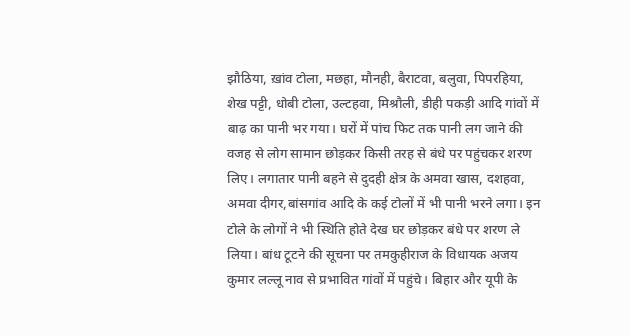झौठिया, ख़ांव टोला, मछहा, मौनही, बैराटवा, बलुवा, पिपरहिया, शेख पट्टी, धोबी टोला, उल्टहवा, मिश्रौली, डीही पकड़ी आदि गांवों में बाढ़ का पानी भर गया। घरों में पांच फिट तक पानी लग जाने की वजह से लोग सामान छोड़कर किसी तरह से बंधे पर पहुंचकर शरण लिए। लगातार पानी बहने से दुदही क्षेत्र के अमवा खास, दशहवा, अमवा दीगर,बांसगांव आदि के कई टोलों में भी पानी भरने लगा। इन टोले के लोगों ने भी स्थिति होते देख घर छोड़कर बंधे पर शरण ले लिया। बांध टूटने की सूचना पर तमकुहीराज के विधायक अजय कुमार लल्लू नाव से प्रभावित गांवों में पहुंचे। बिहार और यूपी के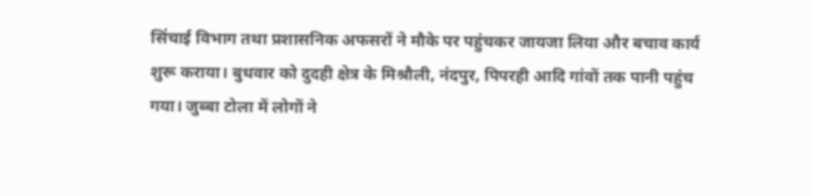सिंचाई विभाग तथा प्रशासनिक अफसरों ने मौके पर पहुंचकर जायजा लिया और बचाव कार्य शुरू कराया। बुधवार को दुदही क्षेत्र के मिश्रौली, नंदपुर, पिपरही आदि गांवों तक पानी पहुंच गया। जुब्बा टोला में लोगों ने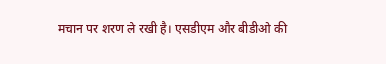मचान पर शरण ले रखी है। एसडीएम और बीडीओ की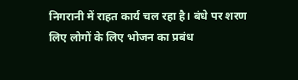निगरानी में राहत कार्य चल रहा है। बंधे पर शरण लिए लोगों के लिए भोजन का प्रबंध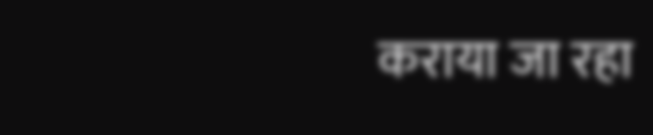कराया जा रहा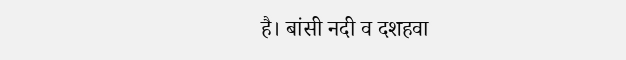है। बांसी नदी व दशहवा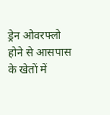ड्रेन ओवरफ्लो होने से आसपास के खेतों में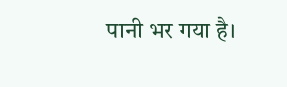पानी भर गया है।